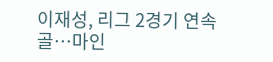이재성, 리그 2경기 연속골…마인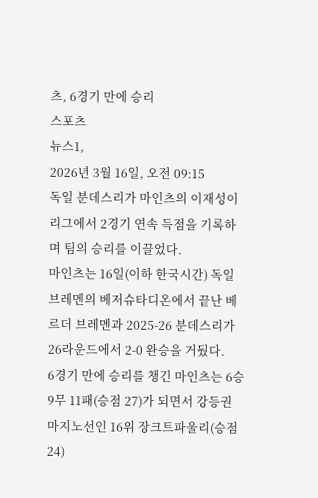츠, 6경기 만에 승리
스포츠
뉴스1,
2026년 3월 16일, 오전 09:15
독일 분데스리가 마인츠의 이재성이 리그에서 2경기 연속 득점을 기록하며 팀의 승리를 이끌었다.
마인츠는 16일(이하 한국시간) 독일 브레멘의 베저슈타디온에서 끝난 베르더 브레멘과 2025-26 분데스리가 26라운드에서 2-0 완승을 거뒀다.
6경기 만에 승리를 챙긴 마인츠는 6승 9무 11패(승점 27)가 되면서 강등권 마지노선인 16위 장크트파울리(승점 24)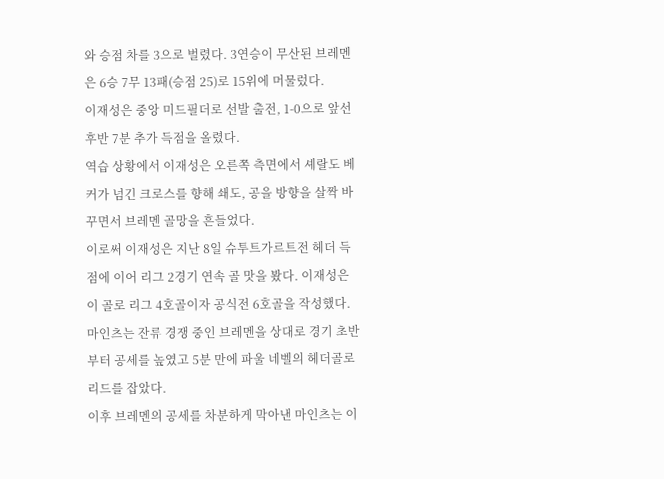와 승점 차를 3으로 벌렸다. 3연승이 무산된 브레멘은 6승 7무 13패(승점 25)로 15위에 머물렀다.
이재성은 중앙 미드필더로 선발 출전, 1-0으로 앞선 후반 7분 추가 득점을 올렸다.
역습 상황에서 이재성은 오른쪽 측면에서 셰랄도 베커가 넘긴 크로스를 향해 쇄도, 공을 방향을 살짝 바꾸면서 브레멘 골망을 흔들었다.
이로써 이재성은 지난 8일 슈투트가르트전 헤더 득점에 이어 리그 2경기 연속 골 맛을 봤다. 이재성은 이 골로 리그 4호골이자 공식전 6호골을 작성했다.
마인츠는 잔류 경쟁 중인 브레멘을 상대로 경기 초반부터 공세를 높였고 5분 만에 파울 네벨의 헤더골로 리드를 잡았다.
이후 브레멘의 공세를 차분하게 막아낸 마인츠는 이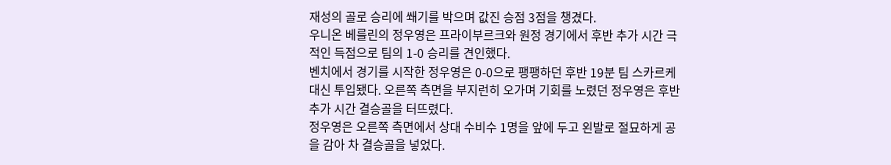재성의 골로 승리에 쐐기를 박으며 값진 승점 3점을 챙겼다.
우니온 베를린의 정우영은 프라이부르크와 원정 경기에서 후반 추가 시간 극적인 득점으로 팀의 1-0 승리를 견인했다.
벤치에서 경기를 시작한 정우영은 0-0으로 팽팽하던 후반 19분 팀 스카르케 대신 투입됐다. 오른쪽 측면을 부지런히 오가며 기회를 노렸던 정우영은 후반 추가 시간 결승골을 터뜨렸다.
정우영은 오른쪽 측면에서 상대 수비수 1명을 앞에 두고 왼발로 절묘하게 공을 감아 차 결승골을 넣었다.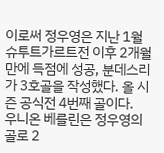이로써 정우영은 지난 1월 슈투트가르트전 이후 2개월 만에 득점에 성공, 분데스리가 3호골을 작성했다. 올 시즌 공식전 4번째 골이다.
우니온 베를린은 정우영의 골로 2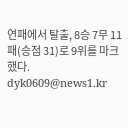연패에서 탈출, 8승 7무 11패(승점 31)로 9위를 마크했다.
dyk0609@news1.kr